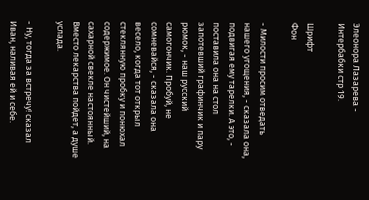Элеонора Лазарева - Интербабки стр 19.

Шрифт
Фон

- Милости просим отведать нашего угощения, - сказала она, подвигая ему тарелки. А это, - поставила она на стол запотевший графинчик и пару рюмок, - наш русский самогончик. Пробуй, не сомневайся, - сказала она весело, когда тот открыл стеклянную пробку и понюхал содержимое. Он чистейший, на сахарной свекле настоянный. Вместо лекарства пойдет, а душе услада.

- Ну, тогда за встречу! сказал Иван, наливая ей и себе.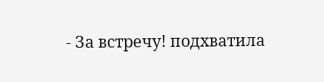- За встречу! подхватила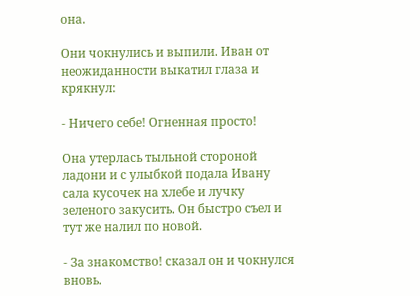она.

Они чокнулись и выпили. Иван от неожиданности выкатил глаза и крякнул:

- Ничего себе! Огненная просто!

Она утерлась тыльной стороной ладони и с улыбкой подала Ивану сала кусочек на хлебе и лучку зеленого закусить. Он быстро съел и тут же налил по новой.

- За знакомство! сказал он и чокнулся вновь.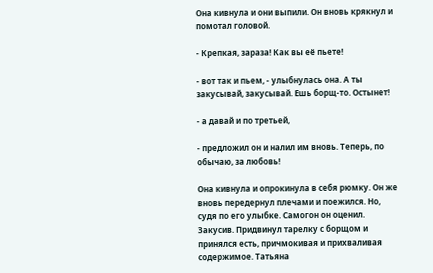Она кивнула и они выпили. Он вновь крякнул и помотал головой.

- Крепкая, зараза! Как вы её пьете!

- вот так и пьем, - улыбнулась она. А ты закусывай, закусывай. Ешь борщ-то. Остынет!

- а давай и по третьей,

- предложил он и налил им вновь. Теперь, по обычаю, за любовь!

Она кивнула и опрокинула в себя рюмку. Он же вновь передернул плечами и поежился. Но, судя по его улыбке. Самогон он оценил. Закусив. Придвинул тарелку с борщом и принялся есть, причмокивая и прихваливая содержимое. Татьяна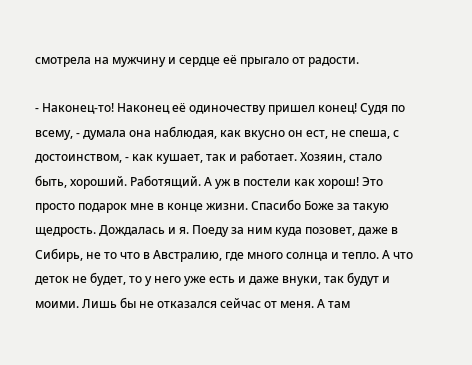смотрела на мужчину и сердце её прыгало от радости.

- Наконец-то! Наконец её одиночеству пришел конец! Судя по всему, - думала она наблюдая, как вкусно он ест, не спеша, с достоинством, - как кушает, так и работает. Хозяин, стало быть, хороший. Работящий. А уж в постели как хорош! Это просто подарок мне в конце жизни. Спасибо Боже за такую щедрость. Дождалась и я. Поеду за ним куда позовет, даже в Сибирь, не то что в Австралию, где много солнца и тепло. А что деток не будет, то у него уже есть и даже внуки, так будут и моими. Лишь бы не отказался сейчас от меня. А там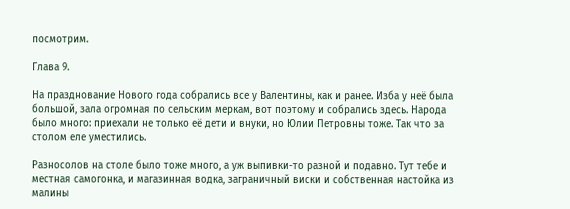посмотрим.

Глава 9.

На празднование Нового года собрались все у Валентины, как и ранее. Изба у неё была большой, зала огромная по сельским меркам, вот поэтому и собрались здесь. Народа было много: приехали не только её дети и внуки, но Юлии Петровны тоже. Так что за столом еле уместились.

Разносолов на столе было тоже много, а уж выпивки-то разной и подавно. Тут тебе и местная самогонка, и магазинная водка, заграничный виски и собственная настойка из малины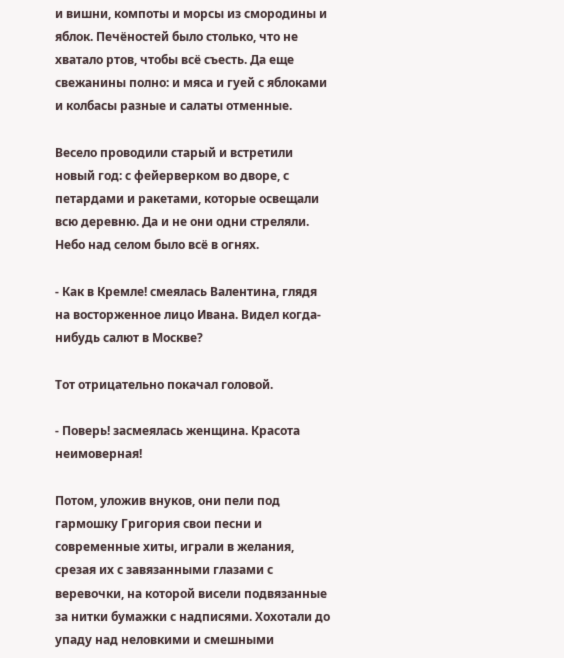и вишни, компоты и морсы из смородины и яблок. Печёностей было столько, что не хватало ртов, чтобы всё съесть. Да еще свежанины полно: и мяса и гуей с яблоками и колбасы разные и салаты отменные.

Весело проводили старый и встретили новый год: с фейерверком во дворе, с петардами и ракетами, которые освещали всю деревню. Да и не они одни стреляли. Небо над селом было всё в огнях.

- Как в Кремле! смеялась Валентина, глядя на восторженное лицо Ивана. Видел когда-нибудь салют в Москве?

Тот отрицательно покачал головой.

- Поверь! засмеялась женщина. Красота неимоверная!

Потом, уложив внуков, они пели под гармошку Григория свои песни и современные хиты, играли в желания, срезая их с завязанными глазами с веревочки, на которой висели подвязанные за нитки бумажки с надписями. Хохотали до упаду над неловкими и смешными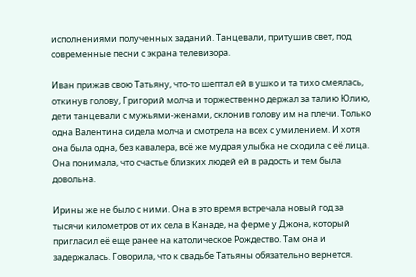исполнениями полученных заданий. Танцевали, притушив свет, под современные песни с экрана телевизора.

Иван прижав свою Татьяну, что-то шептал ей в ушко и та тихо смеялась, откинув голову, Григорий молча и торжественно держал за талию Юлию, дети танцевали с мужьями-женами, склонив голову им на плечи. Только одна Валентина сидела молча и смотрела на всех с умилением. И хотя она была одна, без кавалера, всё же мудрая улыбка не сходила с её лица. Она понимала, что счастье близких людей ей в радость и тем была довольна.

Ирины же не было с ними. Она в это время встречала новый год за тысячи километров от их села в Канаде, на ферме у Джона, который пригласил её еще ранее на католическое Рождество. Там она и задержалась. Говорила, что к свадьбе Татьяны обязательно вернется.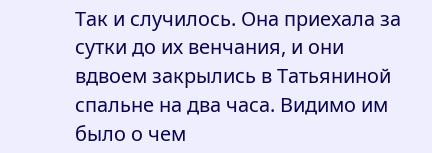Так и случилось. Она приехала за сутки до их венчания, и они вдвоем закрылись в Татьяниной спальне на два часа. Видимо им было о чем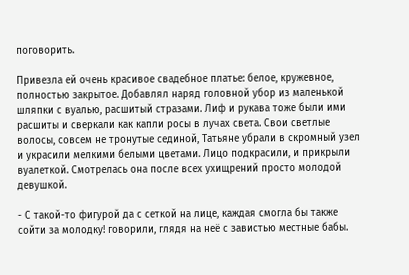поговорить.

Привезла ей очень красивое свадебное платье: белое, кружевное, полностью закрытое. Добавлял наряд головной убор из маленькой шляпки с вуалью, расшитый стразами. Лиф и рукава тоже были ими расшиты и сверкали как капли росы в лучах света. Свои светлые волосы, совсем не тронутые сединой, Татьяне убрали в скромный узел и украсили мелкими белыми цветами. Лицо подкрасили, и прикрыли вуалеткой. Смотрелась она после всех ухищрений просто молодой девушкой.

- С такой-то фигурой да с сеткой на лице, каждая смогла бы также сойти за молодку! говорили, глядя на неё с завистью местные бабы.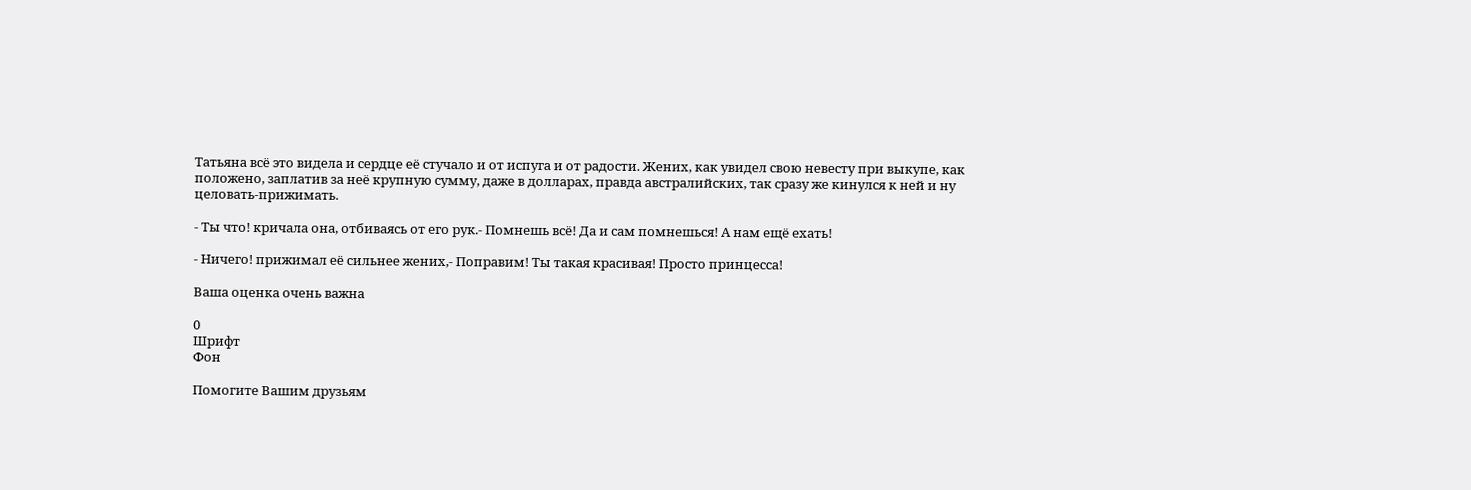Татьяна всё это видела и сердце её стучало и от испуга и от радости. Жених, как увидел свою невесту при выкупе, как положено, заплатив за неё крупную сумму, даже в долларах, правда австралийских, так сразу же кинулся к ней и ну целовать-прижимать.

- Ты что! кричала она, отбиваясь от его рук.- Помнешь всё! Да и сам помнешься! А нам ещё ехать!

- Ничего! прижимал её сильнее жених,- Поправим! Ты такая красивая! Просто принцесса!

Ваша оценка очень важна

0
Шрифт
Фон

Помогите Вашим друзьям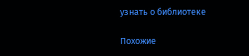узнать о библиотеке

Похожие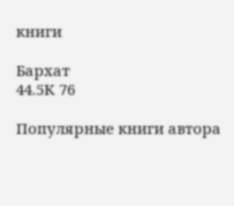книги

Бархат
44.5К 76

Популярные книги автора